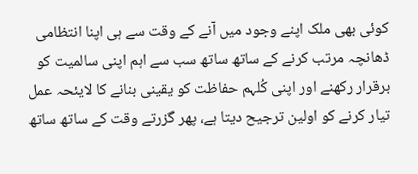کوئی بھی ملک اپنے وجود میں آنے کے وقت سے ہی اپنا انتظامی ڈھانچہ مرتب کرنے کے ساتھ ساتھ سب سے اہم اپنی سالمیت کو برقرار رکھنے اور اپنی کُلہم حفاظت کو یقینی بنانے کا لایئحہ عمل تیار کرنے کو اولین ترجیح دیتا ہے، پھر گزرتے وقت کے ساتھ ساتھ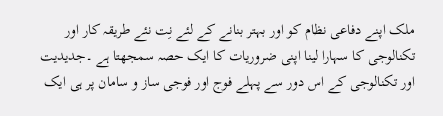ملک اپنے دفاعی نظام کو اور بہتر بنانے کے لئے نِت نئے طریقہ کار اور تکنالوجی کا سہارا لینا اپنی ضروریات کا ایک حصہ سمجھتا ہے ۔جدیدیت اور تکنالوجی کے اس دور سے پہلے فوج اور فوجی ساز و سامان پر ہی ایک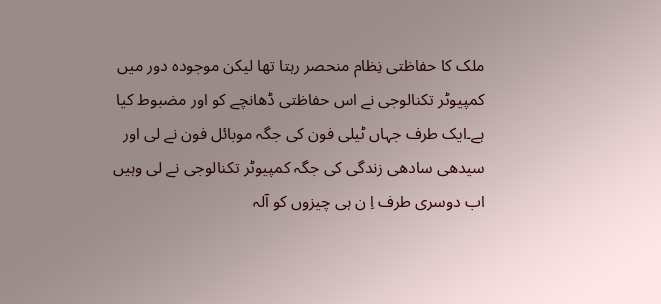ملک کا حفاظتی نِظام منحصر رہتا تھا لیکن موجودہ دور میں کمپیوٹر تکنالوجی نے اس حفاظتی ڈھانچے کو اور مضبوط کیا ہے۔ایک طرف جہاں ٹیلی فون کی جگہ موبائل فون نے لی اور سیدھی سادھی زندگی کی جگہ کمپیوٹر تکنالوجی نے لی وہیں اب دوسری طرف اِ ن ہی چیزوں کو آلہ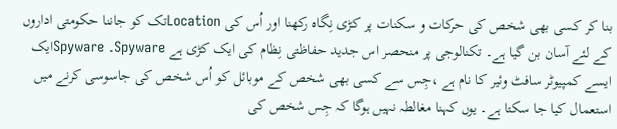بنا کر کسی بھی شخص کی حرکات و سکنات پر کڑی نِگاہ رکھنا اور اُس کی Locationتک کو جاننا حکومتی اداروں کے لئے آسان بن گیا ہے۔ تکنالوجی پر منحصر اس جدید حفاظتی نِظام کی ایک کڑی ہے Spyware۔ Spywareایک ایسے کمپیوٹر سافٹ وئیر کا نام ہے ،جِس سے کسی بھی شخص کے موبائل کو اُس شخص کی جاسوسی کرنے میں استعمال کیا جا سکتا ہے۔ یوں کہنا مغالطہ نہیں ہوگا کہ جِس شخص کی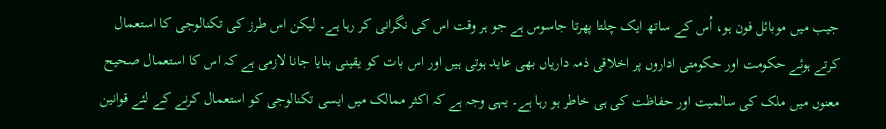جیب میں موبائل فون ہو، اُس کے ساتھ ایک چلتا پھرتا جاسوس ہے جو ہر وقت اس کی نگرانی کر رہا ہے۔ لیکن اس طرز کی تکنالوجی کا استعمال کرتے ہوئے حکومت اور حکومتی اداروں پر اخلاقی ذمہ داریاں بھی عاید ہوتی ہیں اور اس بات کو یقینی بنایا جانا لازمی ہے کہ اس کا استعمال صحیح معنوں میں ملک کی سالمیت اور حفاظت کی ہی خاطر ہو رہا ہے۔ یہی وجہ ہے کہ اکثر ممالک میں ایسی تکنالوجی کو استعمال کرنے کے لئے قوانین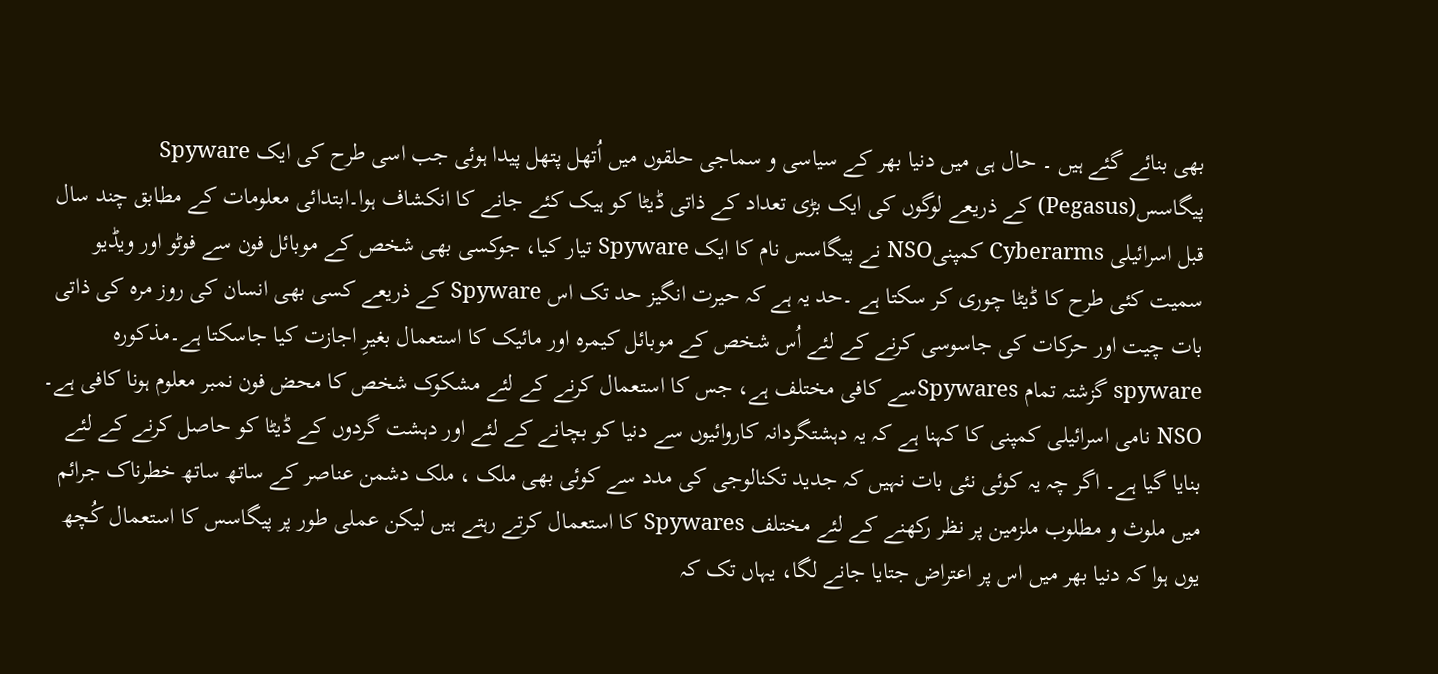بھی بنائے گئے ہیں ۔ حال ہی میں دنیا بھر کے سیاسی و سماجی حلقوں میں اُتھل پتھل پیدا ہوئی جب اسی طرح کی ایک Spyware پیگاسس(Pegasus) کے ذریعے لوگوں کی ایک بڑی تعداد کے ذاتی ڈیٹا کو ہیک کئے جانے کا انکشاف ہوا۔ابتدائی معلومات کے مطابق چند سال قبل اسرائیلی Cyberarms کمپنیNSO نے پیگاسس نام کا ایک Spyware تیار کیا، جوکسی بھی شخص کے موبائل فون سے فوٹو اور ویڈیو سمیت کئی طرح کا ڈیٹا چوری کر سکتا ہے ۔حد یہ ہے کہ حیرت انگیز حد تک اس Spyware کے ذریعے کسی بھی انسان کی روز مرہ کی ذاتی بات چیت اور حرکات کی جاسوسی کرنے کے لئے اُس شخص کے موبائل کیمرہ اور مائیک کا استعمال بغیرِ اجازت کیا جاسکتا ہے۔مذکورہ spyware گزشتہ تمام Spywaresسے کافی مختلف ہے، جس کا استعمال کرنے کے لئے مشکوک شخص کا محض فون نمبر معلوم ہونا کافی ہے۔ NSO نامی اسرائیلی کمپنی کا کہنا ہے کہ یہ دہشتگردانہ کاروائیوں سے دنیا کو بچانے کے لئے اور دہشت گردوں کے ڈیٹا کو حاصل کرنے کے لئے بنایا گیا ہے۔ اگر چہ یہ کوئی نئی بات نہیں کہ جدید تکنالوجی کی مدد سے کوئی بھی ملک ، ملک دشمن عناصر کے ساتھ ساتھ خطرناک جرائم میں ملوث و مطلوب ملزمین پر نظر رکھنے کے لئے مختلف Spywares کا استعمال کرتے رہتے ہیں لیکن عملی طور پر پیگاسس کا استعمال کُچھ یوں ہوا کہ دنیا بھر میں اس پر اعتراض جتایا جانے لگا، یہاں تک کہ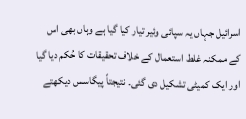اسرائیل جہاں یہ سپائی وئیر تیار کیا گیا ہے وہاں بھی اس کے ممکنہ غلط استعمال کے خلاف تحقیقات کا حُکم دیا گیا اور ایک کمیٹی تشکیل دی گئی۔ نتیجتاً پیگاسس دیکھتے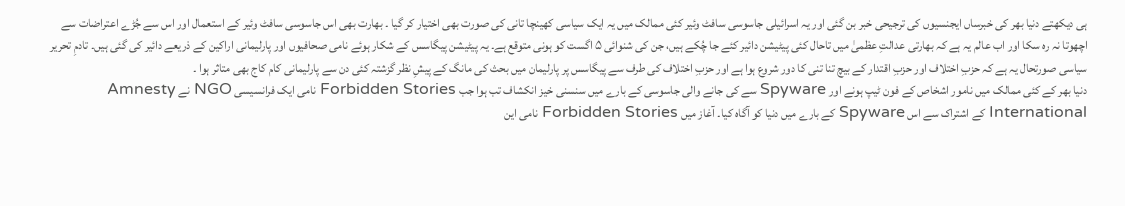ہی دیکھتے دنیا بھر کی خبرساں ایجنسیوں کی ترجیحی خبر بن گئی اور یہ اسرائیلی جاسوسی سافٹ وئیر کئی ممالک میں یہ ایک سیاسی کھینچا تانی کی صورت بھی اختیار کر گیا ۔ بھارت بھی اس جاسوسی سافٹ وئیر کے استعمال اور اس سے جُڑے اعتراضات سے اچھوتا نہ رہ سکا اور اب عالم یہ ہے کہ بھارتی عدالتِ عظمیٰ میں تاحال کئی پیٹیشن دائیر کئے جا چُکے ہیں، جن کی شنوائی ۵ اگست کو ہونی متوقع ہے۔ یہ پیٹیشن پیگاسس کے شکار ہوئے نامی صحافیوں اور پارلیمانی اراکین کے ذریعے دائیر کی گئی ہیں۔ تادمِ تحریر سیاسی صورتحال یہ ہے کہ حزبِ اختلاف اور حزبِ اقتدار کے بیچ تنا تنی کا دور شروع ہوا ہے اور حزبِ اختلاف کی طرف سے پیگاسس پر پارلیمان میں بحث کی مانگ کے پیشِ نظر گزشتہ کئی دن سے پارلیمانی کام کاج بھی متاثر ہوا ۔
دنیا بھر کے کئی ممالک میں نامور اشخاص کے فون ٹیپ ہونے اور Spyware سے کی جانے والی جاسوسی کے بارے میں سنسنی خیز انکشاف تب ہوا جب Forbidden Stories نامی ایک فرانسیسی NGO نے Amnesty International کے اشتراک سے اس Spyware کے بارے میں دنیا کو آگاہ کیا۔ آغاز میں Forbidden Stories نامی این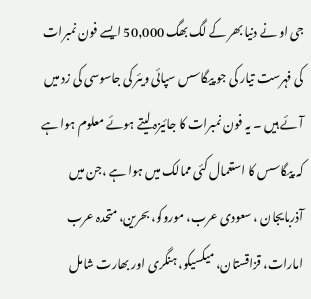جی او نے دنیا بھر کے لگ بھگ 50,000 ایسے فون نمبرات کی فہرست تیار کی جو پیگاسس سپائی ویئر کی جاسوسی کی زد میں آئے ہیں ۔ یہ فون نمبرات کا جائیزہ لیتے ہوئے معلوم ہوا ہے کہ پیگاسس کا استعمال کئی ممالک میں ہوا ہے ،جن میں آذربایجان ، سعودی عرب، موروکو، بحرین، متحدہ عرب امارات، قزاقستان، میکسیکو، ہنگری اور بھارت شامل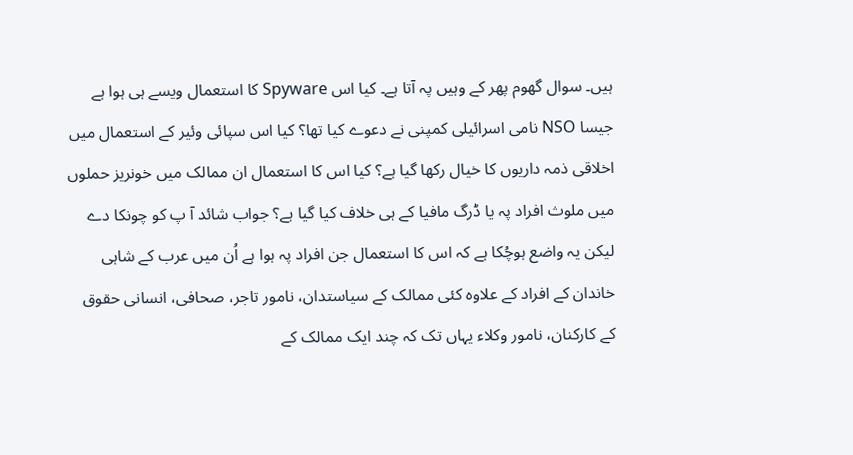ہیں۔ سوال گھوم پھر کے وہیں پہ آتا ہے۔ کیا اس Spyware کا استعمال ویسے ہی ہوا ہے جیسا NSO نامی اسرائیلی کمپنی نے دعوے کیا تھا؟ کیا اس سپائی وئیر کے استعمال میں اخلاقی ذمہ داریوں کا خیال رکھا گیا ہے؟ کیا اس کا استعمال ان ممالک میں خونریز حملوں میں ملوث افراد پہ یا ڈرگ مافیا کے ہی خلاف کیا گیا ہے؟ جواب شائد آ پ کو چونکا دے لیکن یہ واضع ہوچُکا ہے کہ اس کا استعمال جن افراد پہ ہوا ہے اُن میں عرب کے شاہی خاندان کے افراد کے علاوہ کئی ممالک کے سیاستدان، نامور تاجر، صحافی، انسانی حقوق کے کارکنان، نامور وکلاء یہاں تک کہ چند ایک ممالک کے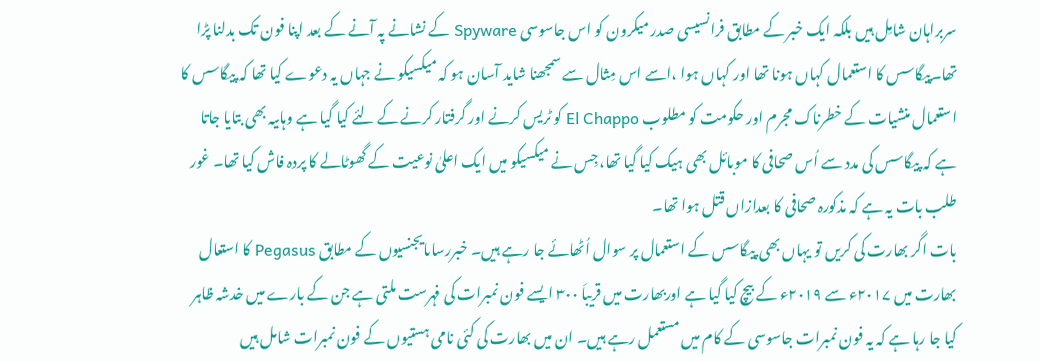سربراہان شامِل ہیں بلکہ ایک خبر کے مطابق فرانسیسی صدر میکرون کو اس جاسوسی Spyware کے نشانے پہ آنے کے بعد اپنا فون تک بدلنا پڑا تھا۔پیگاسس کا استعمال کہاں ہونا تھا اور کہاں ہوا ،اسے اس مِثال سے سمجھنا شاید آسان ہو کہ میکسیکو نے جہاں یہ دعوے کیا تھا کہ پیگاسس کا استعمال منشیات کے خطرناک مجرم اور حکومت کو مطلوب El Chappo کو ٹریس کرنے اور گرفتار کرنے کے لئے کیا گیا ہے وہاںیہ بھی بتایا جاتا ہے کہ پیگاسس کی مدد سے اُس صحافی کا موبائل بھی ہیک کیا گیا تھا، جِس نے میکسیکو میں ایک اعلیٰ نوعیت کے گھوٹالے کا پردہ فاش کیا تھا۔ غور طلب بات یہ ہے کہ مذکورہ صحافی کا بعدازاں قتل ہوا تھا۔
بات اگر بھارت کی کریں تو یہاں بھی پیگاسس کے استعمال پر سوال اُٹھائے جا رہے ہیں۔ خبررساںایجنسیوں کے مطابق Pegasus کا استعال بھارت میں ۲۰۱۷ء سے ۲۰۱۹ء کے بیچ کیا گیا ہے اوربھارت میں قریباَ ۳۰۰ ایسے فون نمبرات کی فہرست ملتی ہے جن کے بارے میں خدشہ ظاہر کیا جا رہا ہے کہ یہ فون نمبرات جاسوسی کے کام میں مستعمل رہے ہیں۔ ان میں بھارت کی کئی نامی ہستیوں کے فون نمبرات شامل ہیں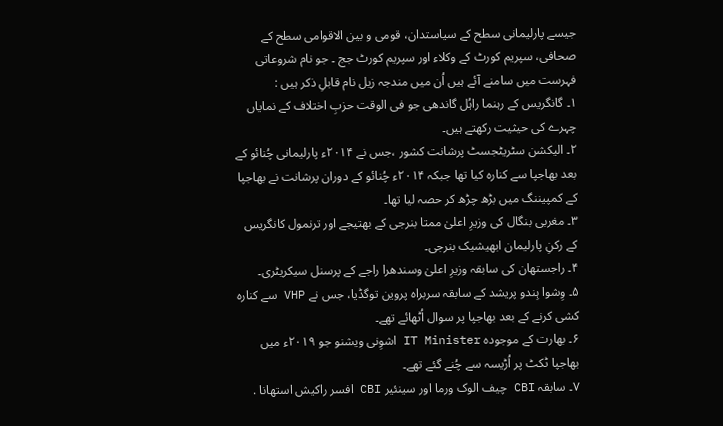جیسے پارلیمانی سطح کے سیاستدان، قومی و بین الاقوامی سطح کے صحافی، سپریم کورٹ کے وکلاء اور سپریم کورٹ جج ۔ جو نام شروعاتی فہرست میں سامنے آئے ہیں اُن میں مندجہ زیل نام قابلِ ذکر ہیں :
۱۔ گانگریس کے رہنما راہُل گاندھی جو فی الوقت حزبِ اختلاف کے نمایاں چہرے کی حیثیت رکھتے ہیں۔
۲۔ الیکشن سٹریٹجسٹ پرشانت کشور ،جس نے ۲۰۱۴ء پارلیمانی چُنائو کے بعد بھاجپا سے کنارہ کیا تھا جبکہ ۲۰۱۴ء چُنائو کے دوران پرشانت نے بھاجپا کے کمپیننگ میں بڑھ چڑھ کر حصہ لیا تھا۔
۳۔ مغربی بنگال کی وزیرِ اعلیٰ ممتا بنرجی کے بھتیجے اور ترنمول کانگریس کے رکنِ پارلیمان ابھیشیک بنرجی۔
۴۔ راجستھان کی سابقہ وزیرِ اعلیٰ وسندھرا راجے کے پرسنل سیکریٹری۔
۵۔ وِشوا ہِندو پریشد کے سابقہ سربراہ پروین توگڈیا، جس نے VHP سے کنارہ کشی کرنے کے بعد بھاجپا پر سوال اُٹھائے تھے۔
۶۔ بھارت کے موجودہ IT Minister اشوِنی ویشنو جو ۲۰۱۹ء میں بھاجپا ٹکٹ پر اُڑیسہ سے چُنے گئے تھے۔
۷۔ سابقہ CBI چیف الوک ورما اور سینئیر CBI افسر راکیش استھانا .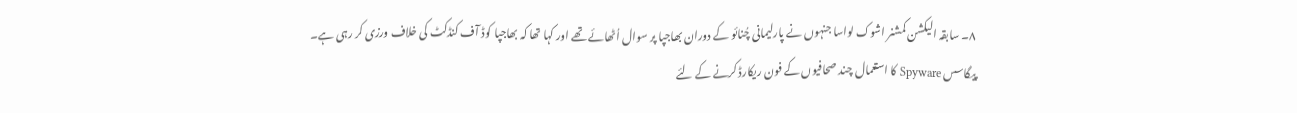۸۔ سابقہ الیکشن کمشنر اشوک لواسا جنہوں نے پارلیمانی چُنائو کے دوران بھاجپا پر سوال اُٹھائے تھے اور کہا تھا کہ بھاجپا کوڈ آف کنڈکٹ کی خلاف ورزی کر رہی ہے۔
پیگاسس Spyware کا استعمال چند صحافیوں کے فون ریکارڈ کرنے کے لئے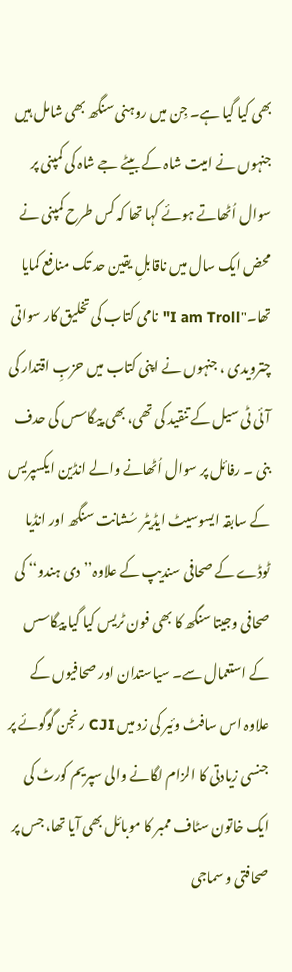بھی کیا گیا ہے۔ جِن میں روہنی سنگھ بھی شامل ہیں جنہوں نے امیت شاہ کے بیٹے جے شاہ کی کمپنی پر سوال اُٹھاتے ہوئے کہا تھا کہ کس طرح کمپنی نے محض ایک سال میں ناقابلِ یقین حد تک منافع کمایا تھا۔"I am Troll" نامی کتاب کی تخلیق کار سواتی چترویدی ، جنہوں نے اپنی کتاب میں حزبِ اقتدار کی آئی ٹی سیل کے تنقید کی تھی، بھی پیگاسس کی حدف بنی ۔ رفائل پر سوال اُٹھانے والے انڈین ایکسپریس کے سابقہ ایسوسیٹ ایڈیٹر سُشانت سنگھ اور انڈیا ٹوڈے کے صحافی سندیپ کے علاوہ’’ دی ہندو‘‘ کی صحافی وجیتا سنگھ کا بھی فون ٹریس کیا گیا پیگاسس کے استعمال سے۔ سیاستدان اور صحافیوں کے علاوہ اس سافٹ وئیر کی زد میں CJI رنجن گوگوئے پر جنسی زیادتی کا الزام لگانے والی سپریم کورٹ کی ایک خاتون سٹاف ممبر کا موبائل بھی آیا تھا، جس پر صحافتی و سماجی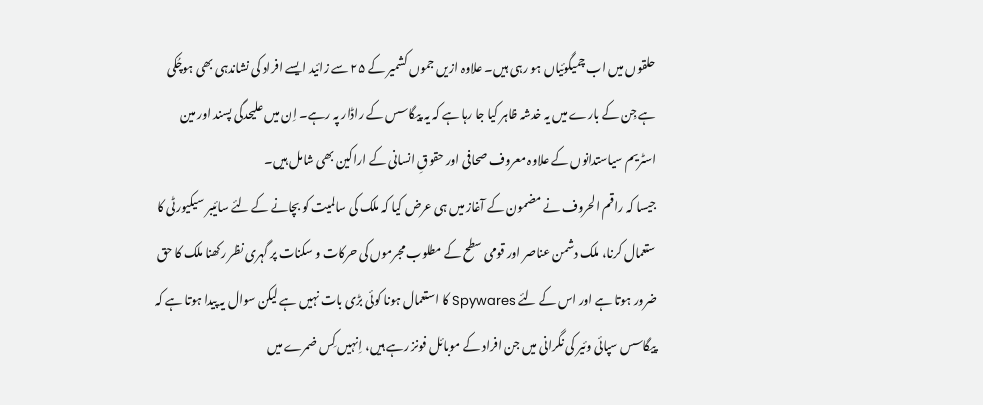حلقوں میں اب چمیگوئیاں ہو رہی ہیں۔ علاوہ ازیں جموں کشمیر کے ۲۵ سے زائید ایسے افراد کی نشاندہی بھی ہوچُکی ہے جِن کے بارے میں یہ خدشہ ظاہر کیا جا رہا ہے کہ یہ پیگاسس کے راڈار پہ رہے۔ اِن میں علیحدگی پسند اور مین اسٹریم سیاستدانوں کے علاوہ معروف صحافی اور حقوقِ انسانی کے اراکین بھی شامل ہیں۔
جیسا کہ راقم الحروف نے مضمون کے آغاز میں ہی عرض کیا کہ ملک کی سالمیت کو بچانے کے لئے سائیبر سیکیورٹی کا ستعمال کرنا، ملک دشمن عناصر اور قومی سطح کے مطلوب مجرموں کی حرکات و سکنات پر گہری نظر رکھنا ملک کا حق ضرور ہوتا ہے اور اس کے لئے Spywares کا استعمال ہونا کوئی بڑی بات نہیں ہے لیکن سوال یہ پیدا ہوتا ہے کہ پیگاسس سپائی وئیر کی نگرانی میں جن افراد کے موبائل فونز رہے ہیں، اِنہیں کِس ضمرے میں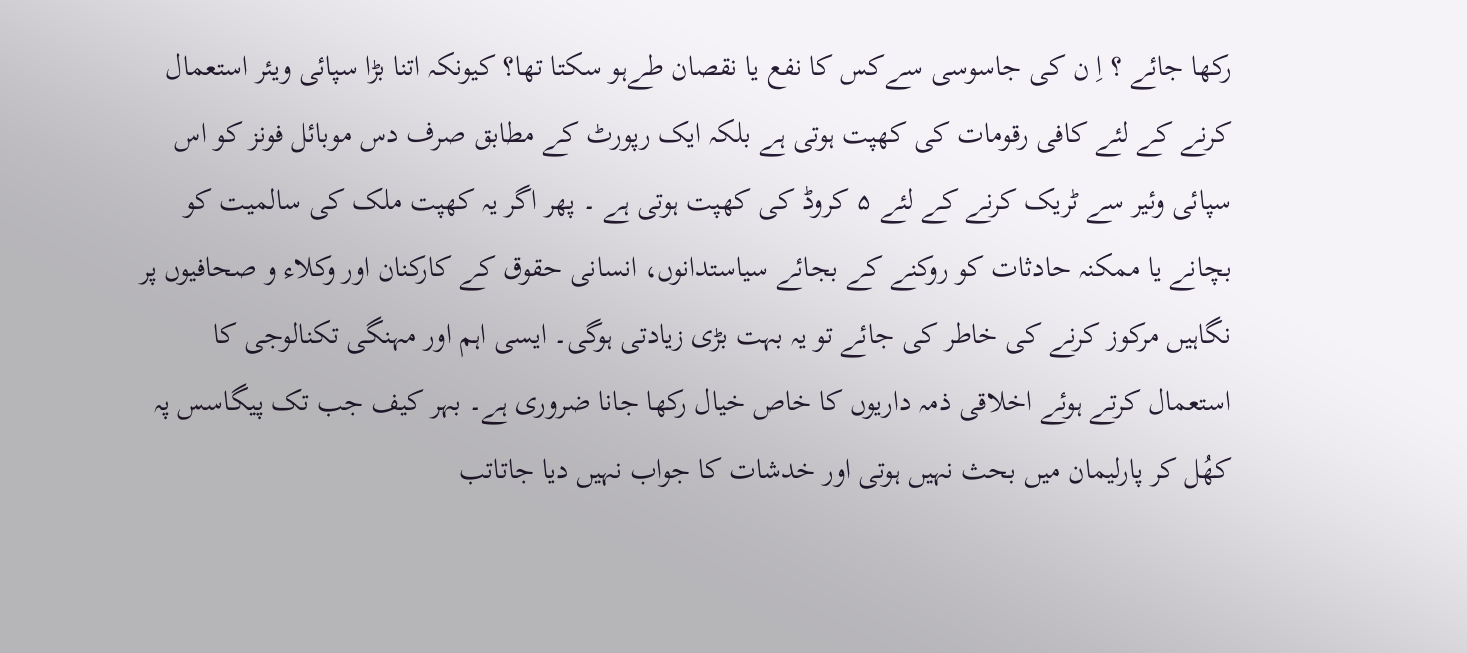رکھا جائے ؟ اِ ن کی جاسوسی سےکس کا نفع یا نقصان طےہو سکتا تھا؟ کیونکہ اتنا بڑا سپائی ویئر استعمال کرنے کے لئے کافی رقومات کی کھپت ہوتی ہے بلکہ ایک رپورٹ کے مطابق صرف دس موبائل فونز کو اس سپائی وئیر سے ٹریک کرنے کے لئے ۵ کروڈ کی کھپت ہوتی ہے ۔ پھر اگر یہ کھپت ملک کی سالمیت کو بچانے یا ممکنہ حادثات کو روکنے کے بجائے سیاستدانوں، انسانی حقوق کے کارکنان اور وکلاء و صحافیوں پر نگاہیں مرکوز کرنے کی خاطر کی جائے تو یہ بہت بڑی زیادتی ہوگی۔ ایسی اہم اور مہنگی تکنالوجی کا استعمال کرتے ہوئے اخلاقی ذمہ داریوں کا خاص خیال رکھا جانا ضروری ہے۔ بہر کیف جب تک پیگاسس پہ کھُل کر پارلیمان میں بحث نہیں ہوتی اور خدشات کا جواب نہیں دیا جاتاتب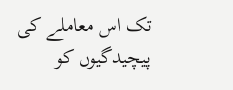تک اس معاملے کی پیچیدگیوں کو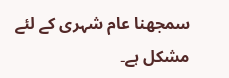سمجھنا عام شہری کے لئے مشکل ہے۔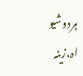ہردوشیو اہ،زینہ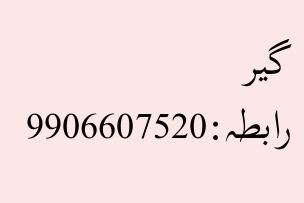گیر
رابطہ:9906607520